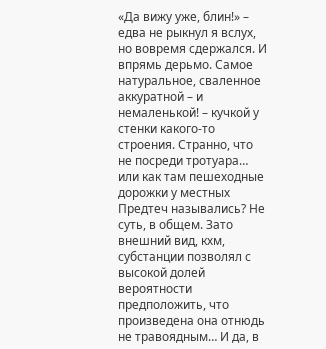«Да вижу уже, блин!» – едва не рыкнул я вслух, но вовремя сдержался. И впрямь дерьмо. Самое натуральное, сваленное аккуратной – и немаленькой! – кучкой у стенки какого-то строения. Странно, что не посреди тротуара… или как там пешеходные дорожки у местных Предтеч назывались? Не суть, в общем. Зато внешний вид, кхм, субстанции позволял с высокой долей вероятности предположить, что произведена она отнюдь не травоядным… И да, в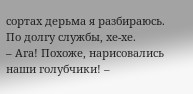сортах дерьма я разбираюсь. По долгу службы, хе-хе.
– Ага! Похоже, нарисовались наши голубчики! –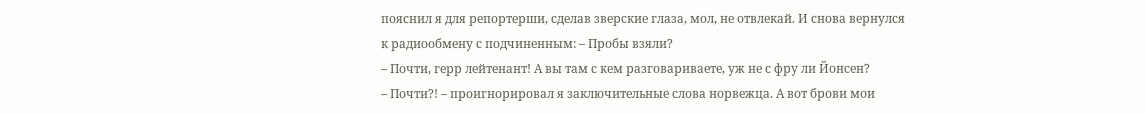пояснил я для репортерши, сделав зверские глаза, мол, не отвлекай. И снова вернулся к радиообмену с подчиненным: – Пробы взяли?
– Почти, герр лейтенант! А вы там с кем разговариваете, уж не с фру ли Йонсен?
– Почти?! – проигнорировал я заключительные слова норвежца. А вот брови мои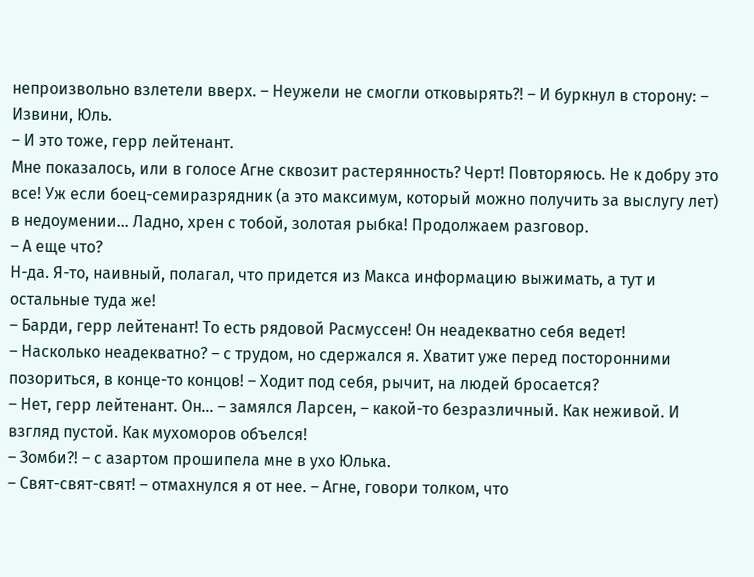непроизвольно взлетели вверх. – Неужели не смогли отковырять?! – И буркнул в сторону: – Извини, Юль.
– И это тоже, герр лейтенант.
Мне показалось, или в голосе Агне сквозит растерянность? Черт! Повторяюсь. Не к добру это все! Уж если боец-семиразрядник (а это максимум, который можно получить за выслугу лет) в недоумении… Ладно, хрен с тобой, золотая рыбка! Продолжаем разговор.
– А еще что?
Н-да. Я-то, наивный, полагал, что придется из Макса информацию выжимать, а тут и остальные туда же!
– Барди, герр лейтенант! То есть рядовой Расмуссен! Он неадекватно себя ведет!
– Насколько неадекватно? – с трудом, но сдержался я. Хватит уже перед посторонними позориться, в конце-то концов! – Ходит под себя, рычит, на людей бросается?
– Нет, герр лейтенант. Он… – замялся Ларсен, – какой-то безразличный. Как неживой. И взгляд пустой. Как мухоморов объелся!
– Зомби?! – с азартом прошипела мне в ухо Юлька.
– Свят-свят-свят! – отмахнулся я от нее. – Агне, говори толком, что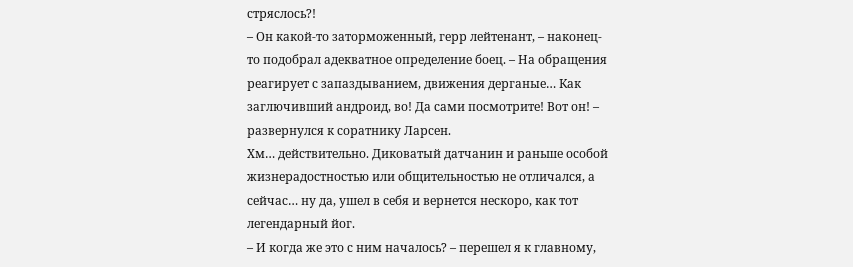стряслось?!
– Он какой-то заторможенный, герр лейтенант, – наконец-то подобрал адекватное определение боец. – На обращения реагирует с запаздыванием, движения дерганые… Как заглючивший андроид, во! Да сами посмотрите! Вот он! – развернулся к соратнику Ларсен.
Хм… действительно. Диковатый датчанин и раньше особой жизнерадостностью или общительностью не отличался, а сейчас… ну да, ушел в себя и вернется нескоро, как тот легендарный йог.
– И когда же это с ним началось? – перешел я к главному,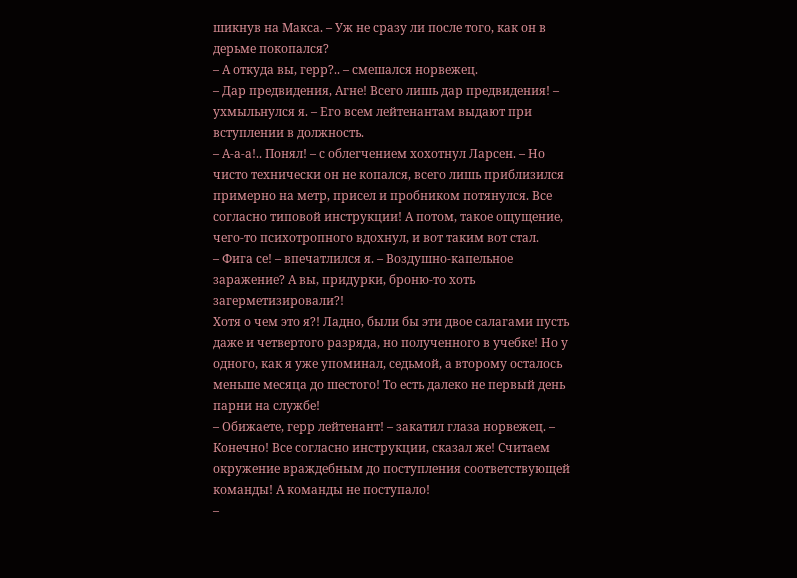шикнув на Макса. – Уж не сразу ли после того, как он в дерьме покопался?
– А откуда вы, герр?.. – смешался норвежец.
– Дар предвидения, Агне! Всего лишь дар предвидения! – ухмыльнулся я. – Его всем лейтенантам выдают при вступлении в должность.
– А-а-а!.. Понял! – с облегчением хохотнул Ларсен. – Но чисто технически он не копался, всего лишь приблизился примерно на метр, присел и пробником потянулся. Все согласно типовой инструкции! А потом, такое ощущение, чего-то психотропного вдохнул, и вот таким вот стал.
– Фига се! – впечатлился я. – Воздушно-капельное заражение? А вы, придурки, броню-то хоть загерметизировали?!
Хотя о чем это я?! Ладно, были бы эти двое салагами пусть даже и четвертого разряда, но полученного в учебке! Но у одного, как я уже упоминал, седьмой, а второму осталось меньше месяца до шестого! То есть далеко не первый день парни на службе!
– Обижаете, герр лейтенант! – закатил глаза норвежец. – Конечно! Все согласно инструкции, сказал же! Считаем окружение враждебным до поступления соответствующей команды! А команды не поступало!
–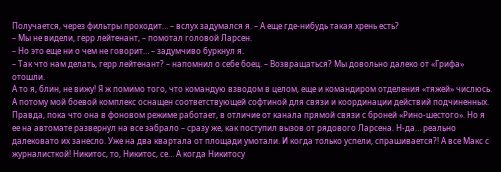Получается, через фильтры проходит… – вслух задумался я. – А еще где-нибудь такая хрень есть?
– Мы не видели, герр лейтенант, – помотал головой Ларсен.
– Но это еще ни о чем не говорит… – задумчиво буркнул я.
– Так что нам делать, герр лейтенант? – напомнил о себе боец. – Возвращаться? Мы довольно далеко от «Грифа» отошли.
А то я, блин, не вижу! Я ж помимо того, что командую взводом в целом, еще и командиром отделения «тяжей» числюсь. А потому мой боевой комплекс оснащен соответствующей софтиной для связи и координации действий подчиненных. Правда, пока что она в фоновом режиме работает, в отличие от канала прямой связи с броней «Рино-шестого». Но я ее на автомате развернул на все забрало – сразу же, как поступил вызов от рядового Ларсена. Н-да… реально далековато их занесло. Уже на два квартала от площади умотали. И когда только успели, спрашивается?! А все Макс с журналисткой! Никитос, то, Никитос, се… А когда Никитосу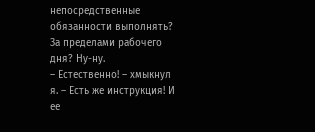непосредственные обязанности выполнять? За пределами рабочего дня? Ну-ну.
– Естественно! – хмыкнул я. – Есть же инструкция! И ее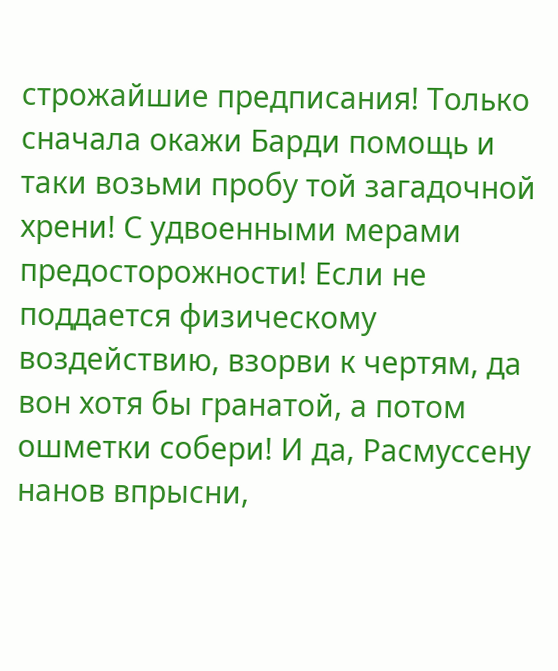строжайшие предписания! Только сначала окажи Барди помощь и таки возьми пробу той загадочной хрени! С удвоенными мерами предосторожности! Если не поддается физическому воздействию, взорви к чертям, да вон хотя бы гранатой, а потом ошметки собери! И да, Расмуссену нанов впрысни,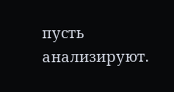пусть анализируют.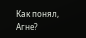Как понял, Агне?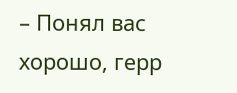– Понял вас хорошо, герр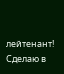лейтенант! Сделаю в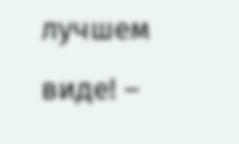лучшем виде! –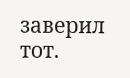заверил тот.